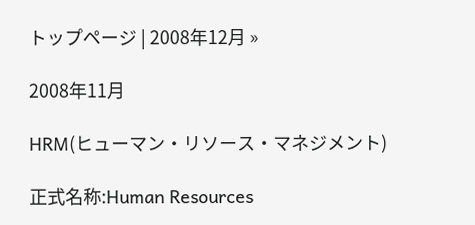トップページ | 2008年12月 »

2008年11月

HRM(ヒューマン・リソース・マネジメント)

正式名称:Human Resources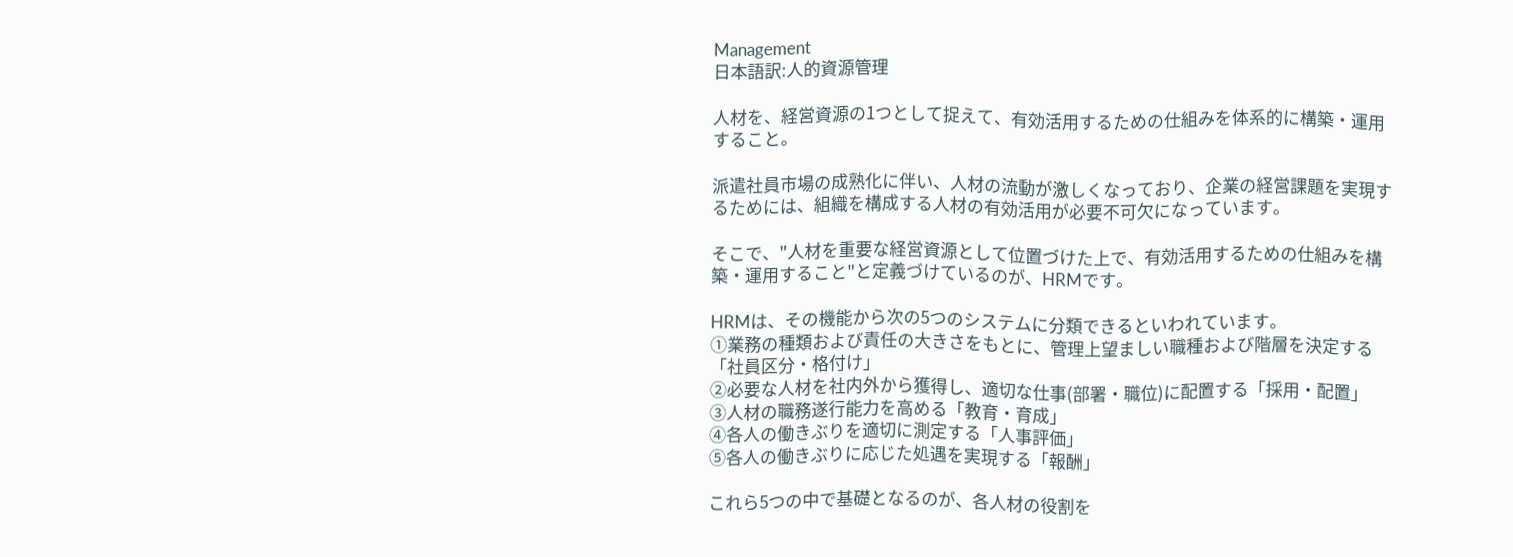Management
日本語訳:人的資源管理

人材を、経営資源の1つとして捉えて、有効活用するための仕組みを体系的に構築・運用すること。

派遣社員市場の成熟化に伴い、人材の流動が激しくなっており、企業の経営課題を実現するためには、組織を構成する人材の有効活用が必要不可欠になっています。

そこで、"人材を重要な経営資源として位置づけた上で、有効活用するための仕組みを構築・運用すること"と定義づけているのが、HRMです。

HRMは、その機能から次の5つのシステムに分類できるといわれています。
①業務の種類および責任の大きさをもとに、管理上望ましい職種および階層を決定する「社員区分・格付け」
②必要な人材を社内外から獲得し、適切な仕事(部署・職位)に配置する「採用・配置」
③人材の職務遂行能力を高める「教育・育成」
④各人の働きぶりを適切に測定する「人事評価」
⑤各人の働きぶりに応じた処遇を実現する「報酬」

これら5つの中で基礎となるのが、各人材の役割を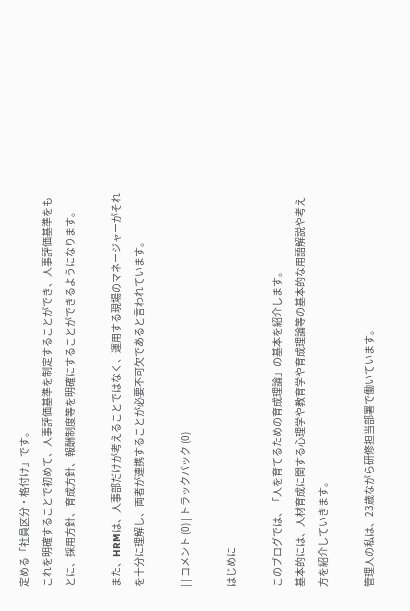定める「社員区分・格付け」です。
これを明確することで初めて、人事評価基準を制定することができ、人事評価基準をもとに、採用方針、育成方針、報酬制度等を明確にすることができるようになります。

また、HRMは、人事部だけが考えることではなく、運用する現場のマネージャーがそれを十分に理解し、両者が連携することが必要不可欠であると言われています。

| | コメント (0) | トラックバック (0)

はじめに

このブログでは、「人を育てるための育成理論」の基本を紹介します。
基本的には、人材育成に関する心理学や教育学や育成理論等の基本的な用語解説や考え方を紹介していきます。

管理人の私は、23歳ながら研修担当部署で働いています。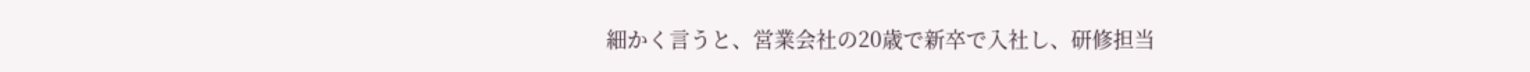細かく言うと、営業会社の20歳で新卒で入社し、研修担当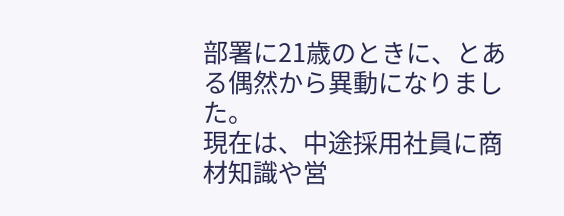部署に21歳のときに、とある偶然から異動になりました。
現在は、中途採用社員に商材知識や営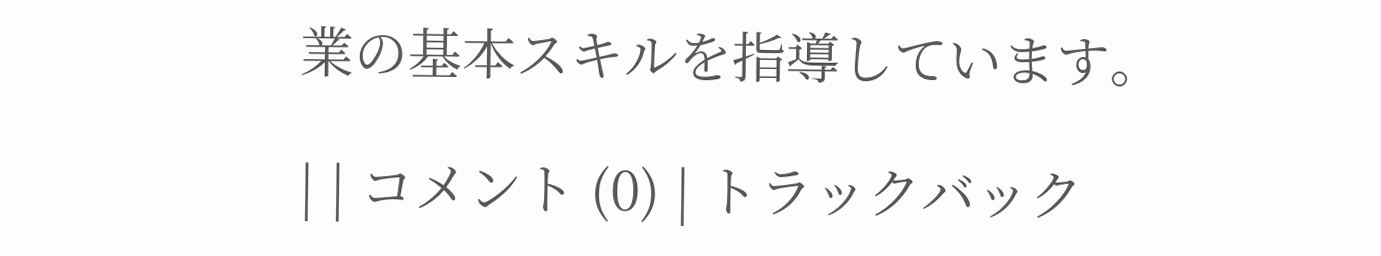業の基本スキルを指導しています。

| | コメント (0) | トラックバック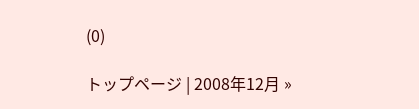(0)

トップページ | 2008年12月 »